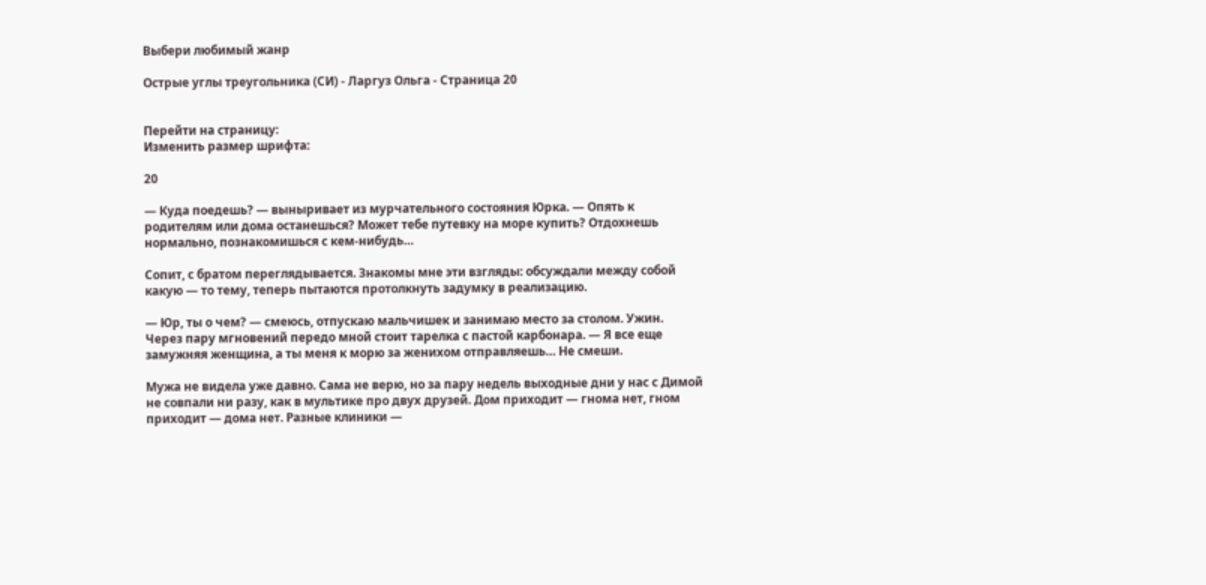Выбери любимый жанр

Острые углы треугольника (СИ) - Ларгуз Ольга - Страница 20


Перейти на страницу:
Изменить размер шрифта:

20

— Куда поедешь? — выныривает из мурчательного состояния Юрка. — Опять к родителям или дома останешься? Может тебе путевку на море купить? Отдохнешь нормально, познакомишься с кем-нибудь…

Сопит, с братом переглядывается. Знакомы мне эти взгляды: обсуждали между собой какую — то тему, теперь пытаются протолкнуть задумку в реализацию.

— Юр, ты о чем? — смеюсь, отпускаю мальчишек и занимаю место за столом. Ужин. Через пару мгновений передо мной стоит тарелка с пастой карбонара. — Я все еще замужняя женщина, а ты меня к морю за женихом отправляешь… Не смеши.

Мужа не видела уже давно. Сама не верю, но за пару недель выходные дни у нас с Димой не совпали ни разу, как в мультике про двух друзей. Дом приходит — гнома нет, гном приходит — дома нет. Разные клиники —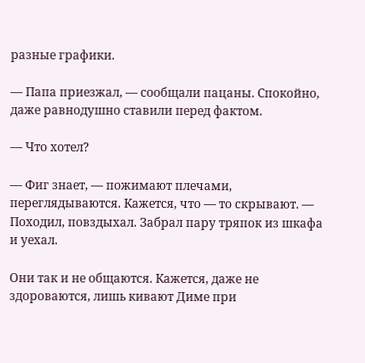разные графики.

— Папа приезжал, — сообщали пацаны. Спокойно, даже равнодушно ставили перед фактом.

— Что хотел?

— Фиг знает, — пожимают плечами, переглядываются. Кажется, что — то скрывают. — Походил, повздыхал. Забрал пару тряпок из шкафа и уехал.

Они так и не общаются. Кажется, даже не здороваются, лишь кивают Диме при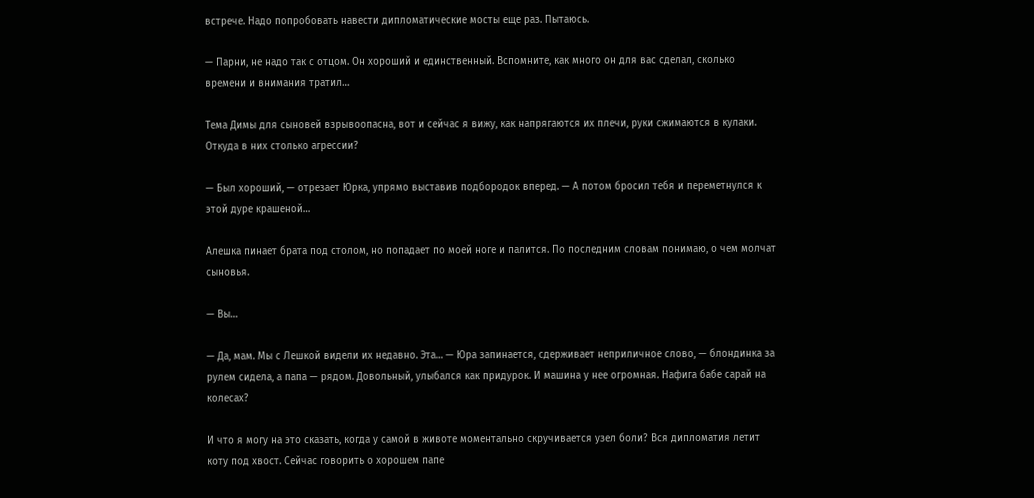встрече. Надо попробовать навести дипломатические мосты еще раз. Пытаюсь.

— Парни, не надо так с отцом. Он хороший и единственный. Вспомните, как много он для вас сделал, сколько времени и внимания тратил…

Тема Димы для сыновей взрывоопасна, вот и сейчас я вижу, как напрягаются их плечи, руки сжимаются в кулаки. Откуда в них столько агрессии?

— Был хороший, — отрезает Юрка, упрямо выставив подбородок вперед. — А потом бросил тебя и переметнулся к этой дуре крашеной…

Алешка пинает брата под столом, но попадает по моей ноге и палится. По последним словам понимаю, о чем молчат сыновья.

— Вы…

— Да, мам. Мы с Лешкой видели их недавно. Эта… — Юра запинается, сдерживает неприличное слово, — блондинка за рулем сидела, а папа — рядом. Довольный, улыбался как придурок. И машина у нее огромная. Нафига бабе сарай на колесах?

И что я могу на это сказать, когда у самой в животе моментально скручивается узел боли? Вся дипломатия летит коту под хвост. Сейчас говорить о хорошем папе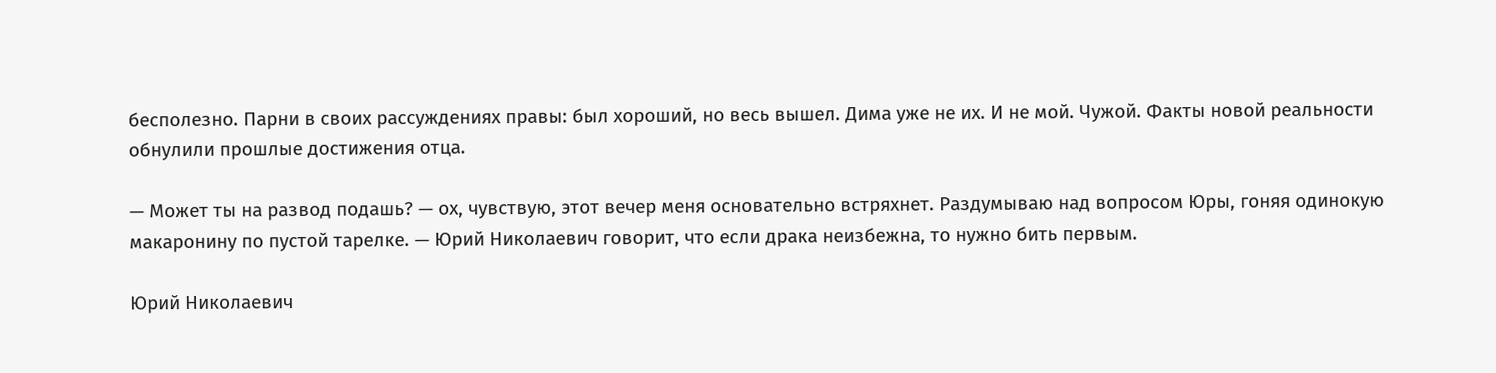бесполезно. Парни в своих рассуждениях правы: был хороший, но весь вышел. Дима уже не их. И не мой. Чужой. Факты новой реальности обнулили прошлые достижения отца.

— Может ты на развод подашь? — ох, чувствую, этот вечер меня основательно встряхнет. Раздумываю над вопросом Юры, гоняя одинокую макаронину по пустой тарелке. — Юрий Николаевич говорит, что если драка неизбежна, то нужно бить первым.

Юрий Николаевич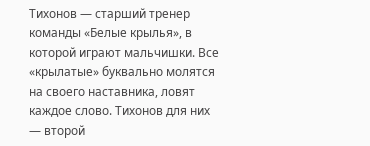Тихонов — старший тренер команды «Белые крылья», в которой играют мальчишки. Все «крылатые» буквально молятся на своего наставника, ловят каждое слово. Тихонов для них — второй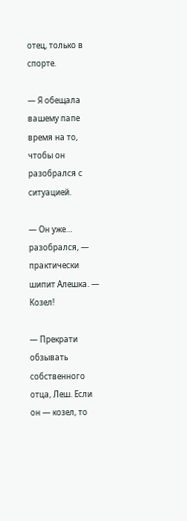отец, только в спорте.

— Я обещала вашему папе время на то, чтобы он разобрался с ситуацией.

— Он уже… разобрался, — практически шипит Алешка. — Козел!

— Прекрати обзывать собственного отца, Леш. Если он — козел, то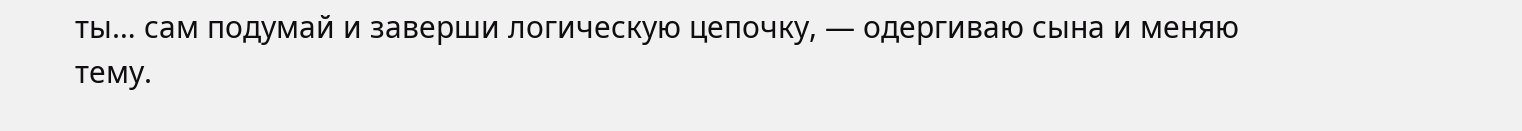ты… сам подумай и заверши логическую цепочку, — одергиваю сына и меняю тему.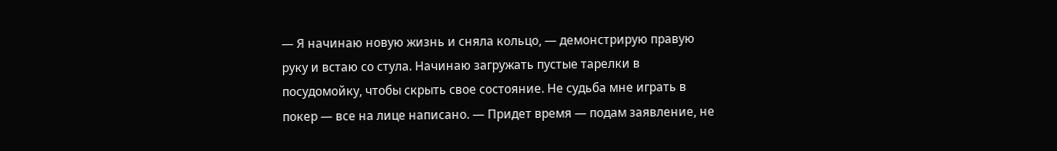— Я начинаю новую жизнь и сняла кольцо, — демонстрирую правую руку и встаю со стула. Начинаю загружать пустые тарелки в посудомойку, чтобы скрыть свое состояние. Не судьба мне играть в покер — все на лице написано. — Придет время — подам заявление, не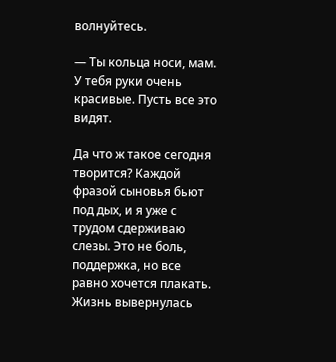волнуйтесь.

— Ты кольца носи, мам. У тебя руки очень красивые. Пусть все это видят.

Да что ж такое сегодня творится? Каждой фразой сыновья бьют под дых, и я уже с трудом сдерживаю слезы. Это не боль, поддержка, но все равно хочется плакать. Жизнь вывернулась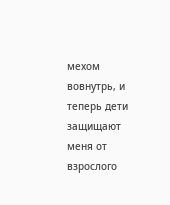мехом вовнутрь, и теперь дети защищают меня от взрослого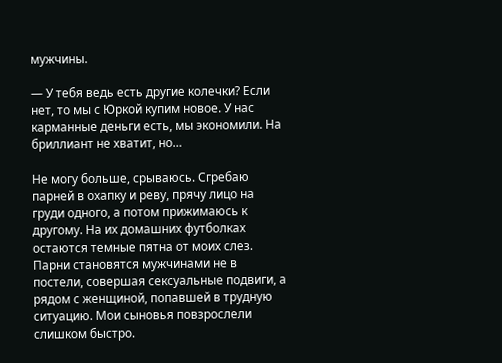мужчины.

— У тебя ведь есть другие колечки? Если нет, то мы с Юркой купим новое. У нас карманные деньги есть, мы экономили. На бриллиант не хватит, но…

Не могу больше, срываюсь. Сгребаю парней в охапку и реву, прячу лицо на груди одного, а потом прижимаюсь к другому. На их домашних футболках остаются темные пятна от моих слез. Парни становятся мужчинами не в постели, совершая сексуальные подвиги, а рядом с женщиной, попавшей в трудную ситуацию. Мои сыновья повзрослели слишком быстро.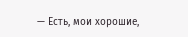— Есть, мои хорошие,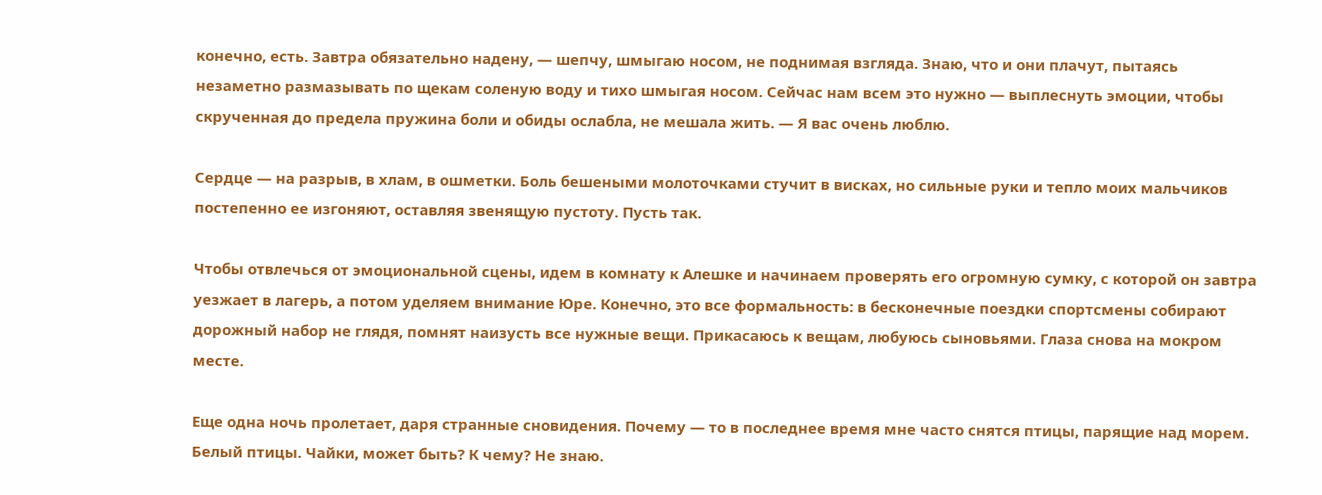конечно, есть. Завтра обязательно надену, — шепчу, шмыгаю носом, не поднимая взгляда. Знаю, что и они плачут, пытаясь незаметно размазывать по щекам соленую воду и тихо шмыгая носом. Сейчас нам всем это нужно — выплеснуть эмоции, чтобы скрученная до предела пружина боли и обиды ослабла, не мешала жить. — Я вас очень люблю.

Сердце — на разрыв, в хлам, в ошметки. Боль бешеными молоточками стучит в висках, но сильные руки и тепло моих мальчиков постепенно ее изгоняют, оставляя звенящую пустоту. Пусть так.

Чтобы отвлечься от эмоциональной сцены, идем в комнату к Алешке и начинаем проверять его огромную сумку, с которой он завтра уезжает в лагерь, а потом уделяем внимание Юре. Конечно, это все формальность: в бесконечные поездки спортсмены собирают дорожный набор не глядя, помнят наизусть все нужные вещи. Прикасаюсь к вещам, любуюсь сыновьями. Глаза снова на мокром месте.

Еще одна ночь пролетает, даря странные сновидения. Почему — то в последнее время мне часто снятся птицы, парящие над морем. Белый птицы. Чайки, может быть? К чему? Не знаю.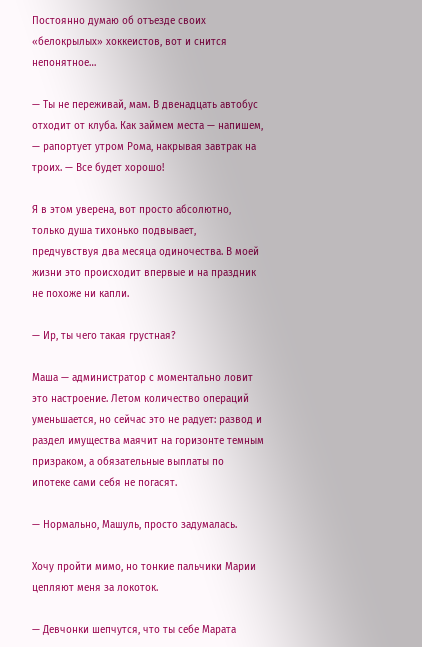Постоянно думаю об отъезде своих «белокрылых» хоккеистов, вот и снится непонятное…

— Ты не переживай, мам. В двенадцать автобус отходит от клуба. Как займем места — напишем, — рапортует утром Рома, накрывая завтрак на троих. — Все будет хорошо!

Я в этом уверена, вот просто абсолютно, только душа тихонько подвывает, предчувствуя два месяца одиночества. В моей жизни это происходит впервые и на праздник не похоже ни капли.

— Ир, ты чего такая грустная?

Маша — администратор с моментально ловит это настроение. Летом количество операций уменьшается, но сейчас это не радует: развод и раздел имущества маячит на горизонте темным призраком, а обязательные выплаты по ипотеке сами себя не погасят.

— Нормально, Машуль, просто задумалась.

Хочу пройти мимо, но тонкие пальчики Марии цепляют меня за локоток.

— Девчонки шепчутся, что ты себе Марата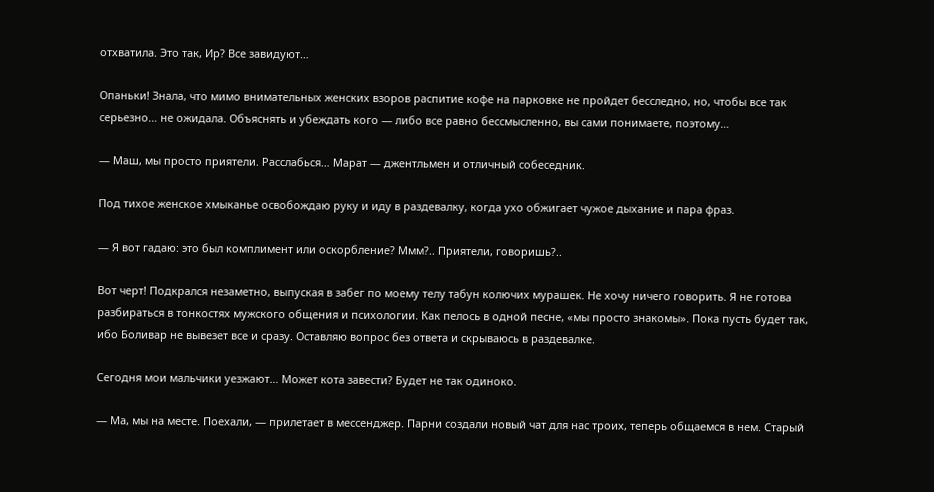отхватила. Это так, Ир? Все завидуют…

Опаньки! Знала, что мимо внимательных женских взоров распитие кофе на парковке не пройдет бесследно, но, чтобы все так серьезно… не ожидала. Объяснять и убеждать кого — либо все равно бессмысленно, вы сами понимаете, поэтому…

— Маш, мы просто приятели. Расслабься… Марат — джентльмен и отличный собеседник.

Под тихое женское хмыканье освобождаю руку и иду в раздевалку, когда ухо обжигает чужое дыхание и пара фраз.

— Я вот гадаю: это был комплимент или оскорбление? Ммм?.. Приятели, говоришь?..

Вот черт! Подкрался незаметно, выпуская в забег по моему телу табун колючих мурашек. Не хочу ничего говорить. Я не готова разбираться в тонкостях мужского общения и психологии. Как пелось в одной песне, «мы просто знакомы». Пока пусть будет так, ибо Боливар не вывезет все и сразу. Оставляю вопрос без ответа и скрываюсь в раздевалке.

Сегодня мои мальчики уезжают… Может кота завести? Будет не так одиноко.

— Ма, мы на месте. Поехали, — прилетает в мессенджер. Парни создали новый чат для нас троих, теперь общаемся в нем. Старый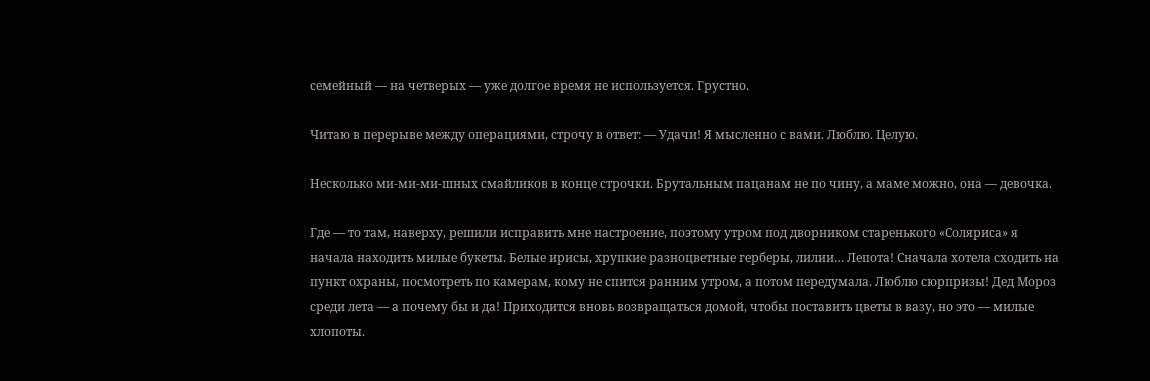семейный — на четверых — уже долгое время не используется. Грустно.

Читаю в перерыве между операциями, строчу в ответ: — Удачи! Я мысленно с вами. Люблю. Целую.

Несколько ми-ми-ми-шных смайликов в конце строчки. Брутальным пацанам не по чину, а маме можно, она — девочка.

Где — то там, наверху, решили исправить мне настроение, поэтому утром под дворником старенького «Соляриса» я начала находить милые букеты. Белые ирисы, хрупкие разноцветные герберы, лилии… Лепота! Сначала хотела сходить на пункт охраны, посмотреть по камерам, кому не спится ранним утром, а потом передумала. Люблю сюрпризы! Дед Мороз среди лета — а почему бы и да! Приходится вновь возвращаться домой, чтобы поставить цветы в вазу, но это — милые хлопоты.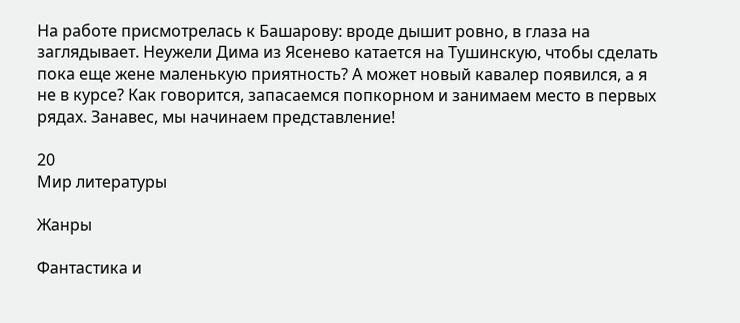На работе присмотрелась к Башарову: вроде дышит ровно, в глаза на заглядывает. Неужели Дима из Ясенево катается на Тушинскую, чтобы сделать пока еще жене маленькую приятность? А может новый кавалер появился, а я не в курсе? Как говорится, запасаемся попкорном и занимаем место в первых рядах. Занавес, мы начинаем представление!

20
Мир литературы

Жанры

Фантастика и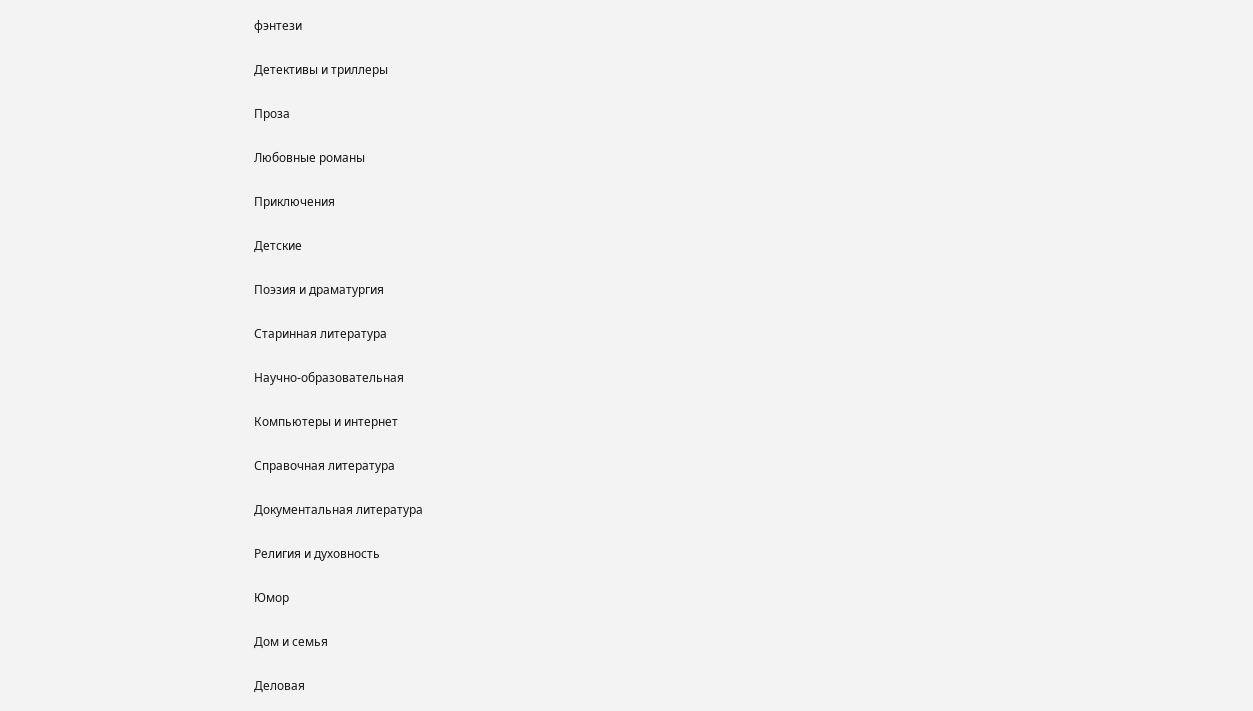фэнтези

Детективы и триллеры

Проза

Любовные романы

Приключения

Детские

Поэзия и драматургия

Старинная литература

Научно-образовательная

Компьютеры и интернет

Справочная литература

Документальная литература

Религия и духовность

Юмор

Дом и семья

Деловая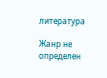литература

Жанр не определен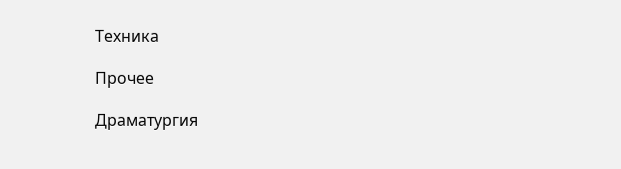Техника

Прочее

Драматургия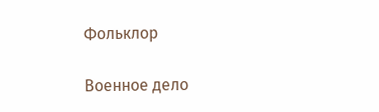Фольклор

Военное дело